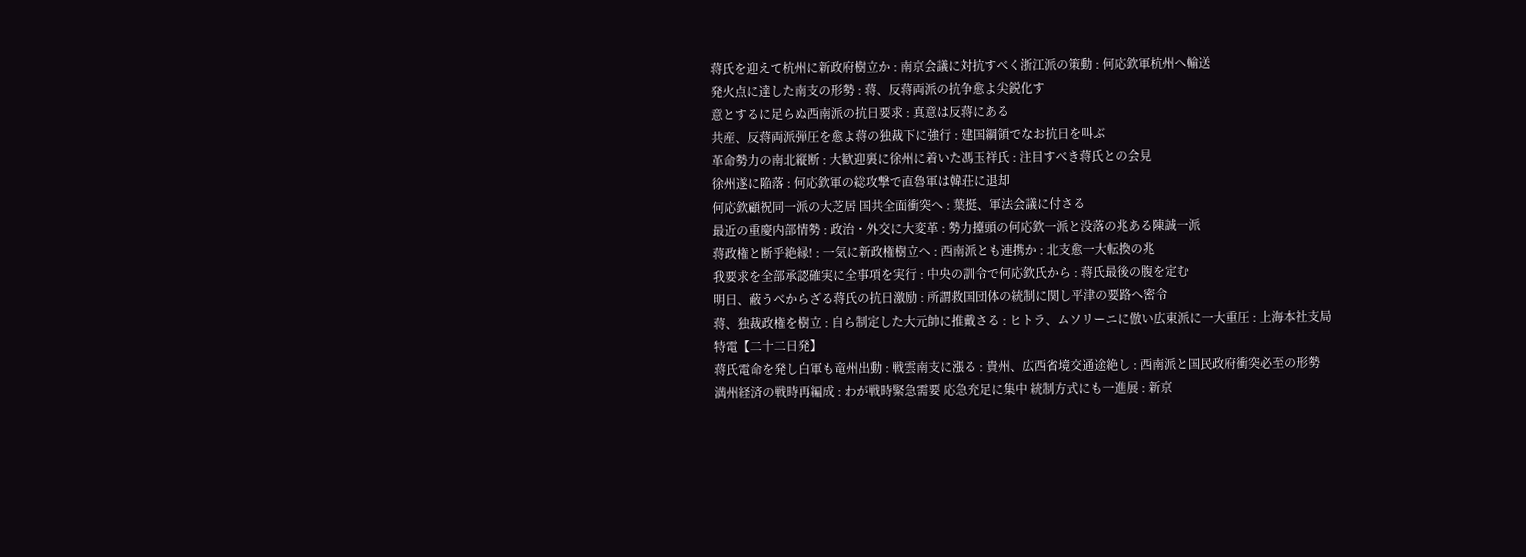蒋氏を迎えて杭州に新政府樹立か : 南京会議に対抗すべく浙江派の策動 : 何応欽軍杭州へ輸送
発火点に達した南支の形勢 : 蒋、反蒋両派の抗争愈よ尖鋭化す
意とするに足らぬ西南派の抗日要求 : 真意は反蒋にある
共産、反蒋両派弾圧を愈よ蒋の独裁下に強行 : 建国綱領でなお抗日を叫ぶ
革命勢力の南北縦断 : 大歓迎裏に徐州に着いた馮玉祥氏 : 注目すべき蒋氏との会見
徐州遂に陥落 : 何応欽軍の総攻撃で直魯軍は韓荘に退却
何応欽顧祝同一派の大芝居 国共全面衝突へ : 葉挺、軍法会議に付さる
最近の重慶内部情勢 : 政治・外交に大変革 : 勢力擡頭の何応欽一派と没落の兆ある陳誠一派
蒋政権と断乎絶縁! : 一気に新政権樹立へ : 西南派とも連携か : 北支愈一大転換の兆
我要求を全部承認確実に全事項を実行 : 中央の訓令で何応欽氏から : 蒋氏最後の腹を定む
明日、蔽うべからざる蒋氏の抗日激励 : 所謂救国団体の統制に関し平津の要路へ密令
蒋、独裁政権を樹立 : 自ら制定した大元帥に推戴さる : ヒトラ、ムソリーニに倣い広東派に一大重圧 : 上海本社支局特電【二十二日発】
蒋氏電命を発し白軍も竜州出動 : 戦雲南支に漲る : 貴州、広西省境交通途絶し : 西南派と国民政府衝突必至の形勢
満州経済の戦時再編成 : わが戦時緊急需要 応急充足に集中 統制方式にも一進展 : 新京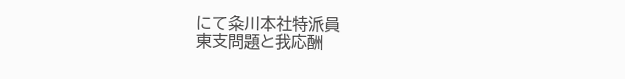にて粂川本社特派員
東支問題と我応酬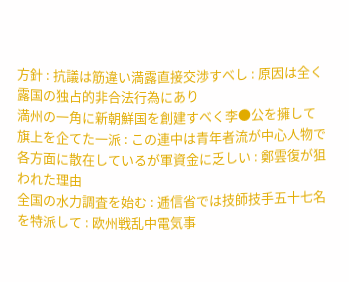方針 : 抗議は筋違い満露直接交渉すべし : 原因は全く露国の独占的非合法行為にあり
満州の一角に新朝鮮国を創建すべく李●公を擁して旗上を企てた一派 : この連中は青年者流が中心人物で各方面に散在しているが軍資金に乏しい : 鄭雲復が狙われた理由
全国の水力調査を始む : 逓信省では技師技手五十七名を特派して : 欧州戦乱中電気事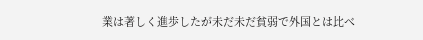業は著しく進歩したが未だ未だ貧弱で外国とは比べ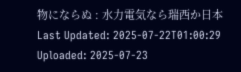物にならぬ : 水力電気なら瑞西か日本
Last Updated: 2025-07-22T01:00:29
Uploaded: 2025-07-23